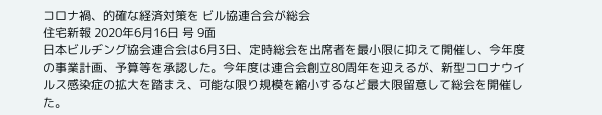コロナ禍、的確な経済対策を ビル協連合会が総会
住宅新報 2020年6月16日 号 9面
日本ビルヂング協会連合会は6月3日、定時総会を出席者を最小限に抑えて開催し、今年度の事業計画、予算等を承認した。今年度は連合会創立80周年を迎えるが、新型コロナウイルス感染症の拡大を踏まえ、可能な限り規模を縮小するなど最大限留意して総会を開催した。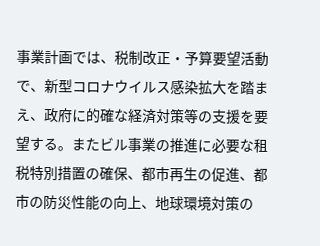事業計画では、税制改正・予算要望活動で、新型コロナウイルス感染拡大を踏まえ、政府に的確な経済対策等の支援を要望する。またビル事業の推進に必要な租税特別措置の確保、都市再生の促進、都市の防災性能の向上、地球環境対策の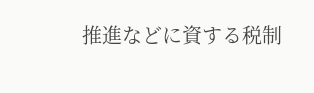推進などに資する税制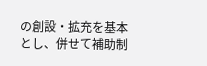の創設・拡充を基本とし、併せて補助制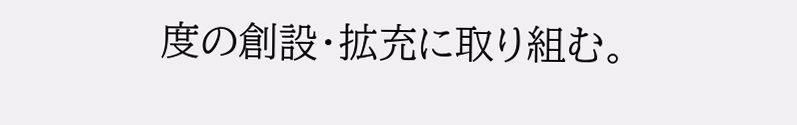度の創設・拡充に取り組む。